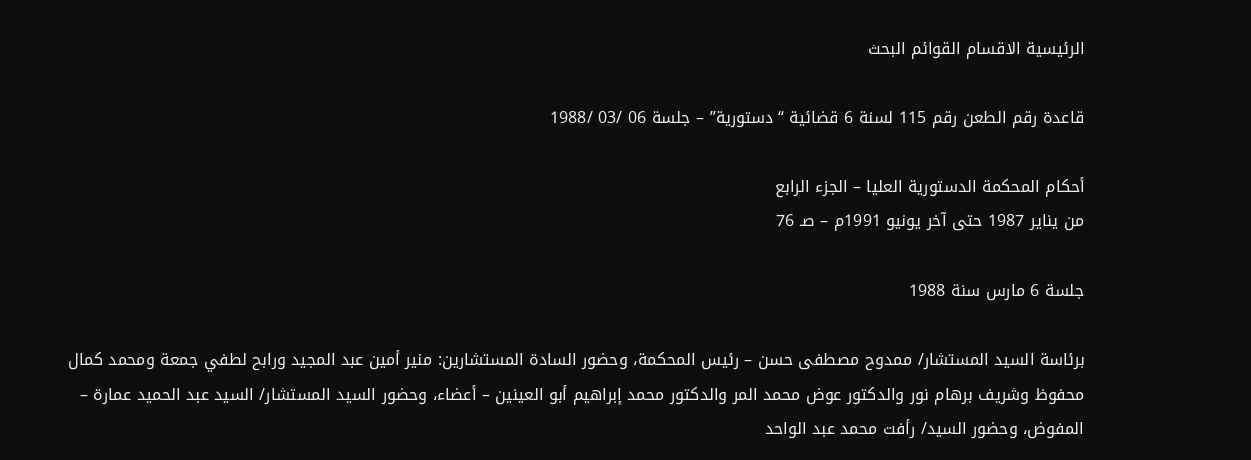الرئيسية الاقسام القوائم البحث

قاعدة رقم الطعن رقم 115 لسنة 6 قضائية “دستورية” – جلسة 06 /03 /1988

أحكام المحكمة الدستورية العليا – الجزء الرابع
من يناير 1987 حتى آخر يونيو 1991م – صـ 76

جلسة 6 مارس سنة 1988

برئاسة السيد المستشار/ ممدوح مصطفى حسن – رئيس المحكمة، وحضور السادة المستشارين: منير أمين عبد المجيد ورابح لطفي جمعة ومحمد كمال محفوظ وشريف برهام نور والدكتور عوض محمد المر والدكتور محمد إبراهيم أبو العينين – أعضاء، وحضور السيد المستشار/ السيد عبد الحميد عمارة – المفوض، وحضور السيد/ رأفت محمد عبد الواحد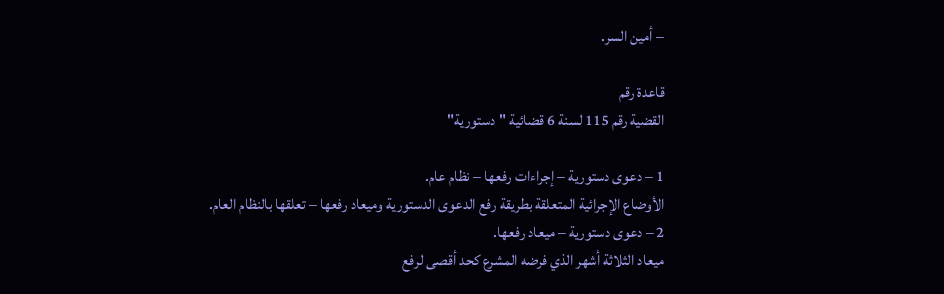– أمين السر.

قاعدة رقم
القضية رقم 115 لسنة 6 قضائية "دستورية"

1 – دعوى دستورية – إجراءات رفعها – نظام عام.
الأوضاع الإجرائية المتعلقة بطريقة رفع الدعوى الدستورية وميعاد رفعها – تعلقها بالنظام العام.
2 – دعوى دستورية – ميعاد رفعها.
ميعاد الثلاثة أشهر الذي فرضه المشرع كحد أقصى لرفع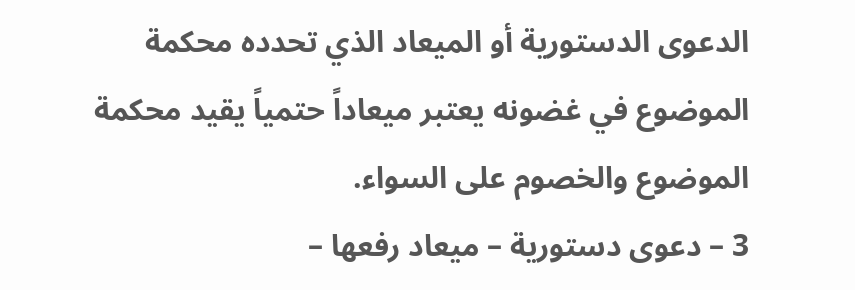الدعوى الدستورية أو الميعاد الذي تحدده محكمة الموضوع في غضونه يعتبر ميعاداً حتمياً يقيد محكمة الموضوع والخصوم على السواء.
3 – دعوى دستورية – ميعاد رفعها –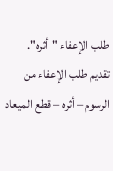طلب الإعفاء "أثره".
تقديم طلب الإعفاء من الرسوم – أثره – قطع الميعاد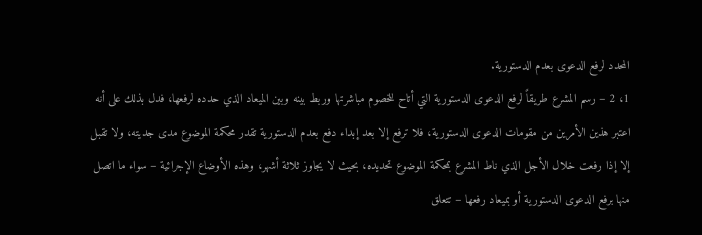المحدد لرفع الدعوى بعدم الدستورية.
1، 2 – رسم المشرع طريقاً لرفع الدعوى الدستورية التي أتاح للخصوم مباشرتها وربط بينه وبين الميعاد الذي حدده لرفعها، فدل بذلك على أنه اعتبر هذين الأمرين من مقومات الدعوى الدستورية، فلا ترفع إلا بعد إبداء دفع بعدم الدستورية تقدر محكمة الموضوع مدى جديته، ولا تقبل إلا إذا رفعت خلال الأجل الذي ناط المشرع بمحكمة الموضوع تحديده، بحيث لا يجاوز ثلاثة أشهر، وهذه الأوضاع الإجرائية – سواء ما اتصل منها برفع الدعوى الدستورية أو بميعاد رفعها – تتعلق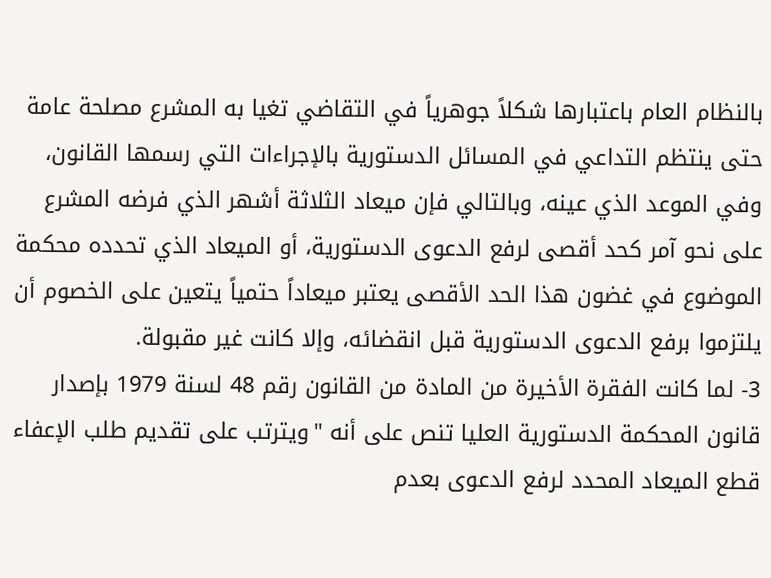بالنظام العام باعتبارها شكلاً جوهرياً في التقاضي تغيا به المشرع مصلحة عامة حتى ينتظم التداعي في المسائل الدستورية بالإجراءات التي رسمها القانون، وفي الموعد الذي عينه، وبالتالي فإن ميعاد الثلاثة أشهر الذي فرضه المشرع على نحو آمر كحد أقصى لرفع الدعوى الدستورية، أو الميعاد الذي تحدده محكمة الموضوع في غضون هذا الحد الأقصى يعتبر ميعاداً حتمياً يتعين على الخصوم أن يلتزموا برفع الدعوى الدستورية قبل انقضائه، وإلا كانت غير مقبولة.
3- لما كانت الفقرة الأخيرة من المادة من القانون رقم 48 لسنة 1979 بإصدار قانون المحكمة الدستورية العليا تنص على أنه "ويترتب على تقديم طلب الإعفاء قطع الميعاد المحدد لرفع الدعوى بعدم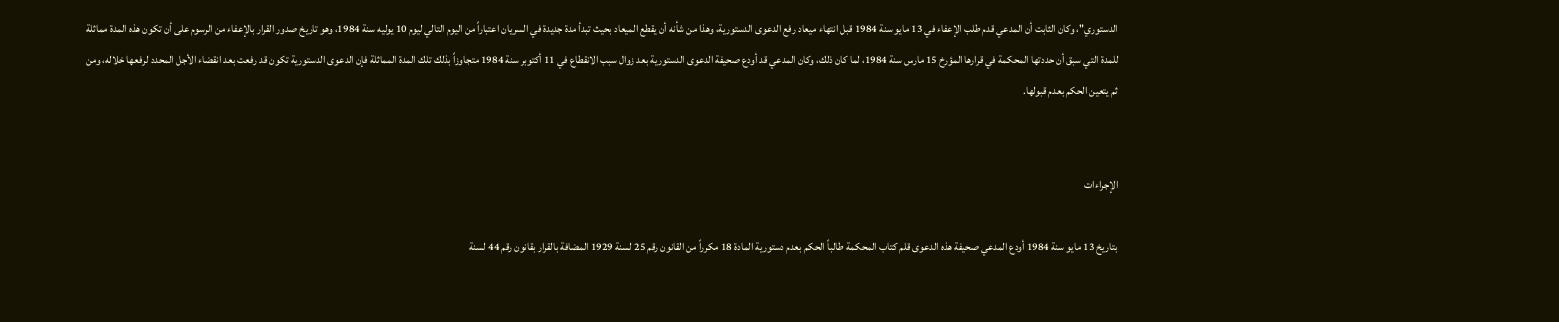الدستوري"، وكان الثابت أن المدعي قدم طلب الإعفاء في 13 مايو سنة 1984 قبل انتهاء ميعاد رفع الدعوى الدستورية، وهذا من شأنه أن يقطع الميعاد بحيث تبدأ مدة جديدة في السريان اعتباراً من اليوم التالي ليوم 10 يوليه سنة 1984، وهو تاريخ صدور القرار بالإعفاء من الرسوم على أن تكون هذه المدة مماثلة للمدة التي سبق أن حددتها المحكمة في قرارها المؤرخ 15 مارس سنة 1984، لما كان ذلك، وكان المدعي قد أودع صحيفة الدعوى الدستورية بعد زوال سبب الانقطاع في 11 أكتوبر سنة 1984 متجاوزاً بذلك تلك المدة المماثلة فإن الدعوى الدستورية تكون قد رفعت بعد انقضاء الأجل المحدد لرفعها خلاله، ومن ثم يتعين الحكم بعدم قبولها.


الإجراءات

بتاريخ 13 مايو سنة 1984 أودع المدعي صحيفة هذه الدعوى قلم كتاب المحكمة طالباً الحكم بعدم دستورية المادة 18 مكرراً من القانون رقم 25 لسنة 1929 المضافة بالقرار بقانون رقم 44 لسنة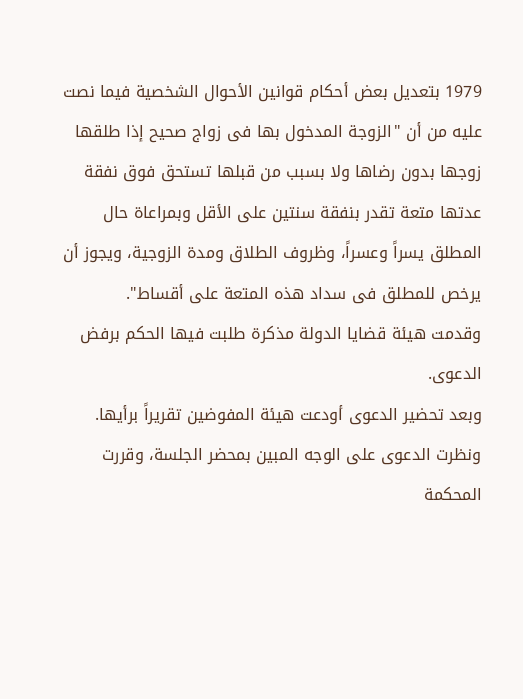1979 بتعديل بعض أحكام قوانين الأحوال الشخصية فيما نصت عليه من أن "الزوجة المدخول بها فى زواج صحيح إذا طلقها زوجها بدون رضاها ولا بسبب من قبلها تستحق فوق نفقة عدتها متعة تقدر بنفقة سنتين على الأقل وبمراعاة حال المطلق يسراً وعسراً، وظروف الطلاق ومدة الزوجية، ويجوز أن يرخص للمطلق فى سداد هذه المتعة على أقساط".
وقدمت هيئة قضايا الدولة مذكرة طلبت فيها الحكم برفض الدعوى.
وبعد تحضير الدعوى أودعت هيئة المفوضين تقريراً برأيها.
ونظرت الدعوى على الوجه المبين بمحضر الجلسة، وقررت المحكمة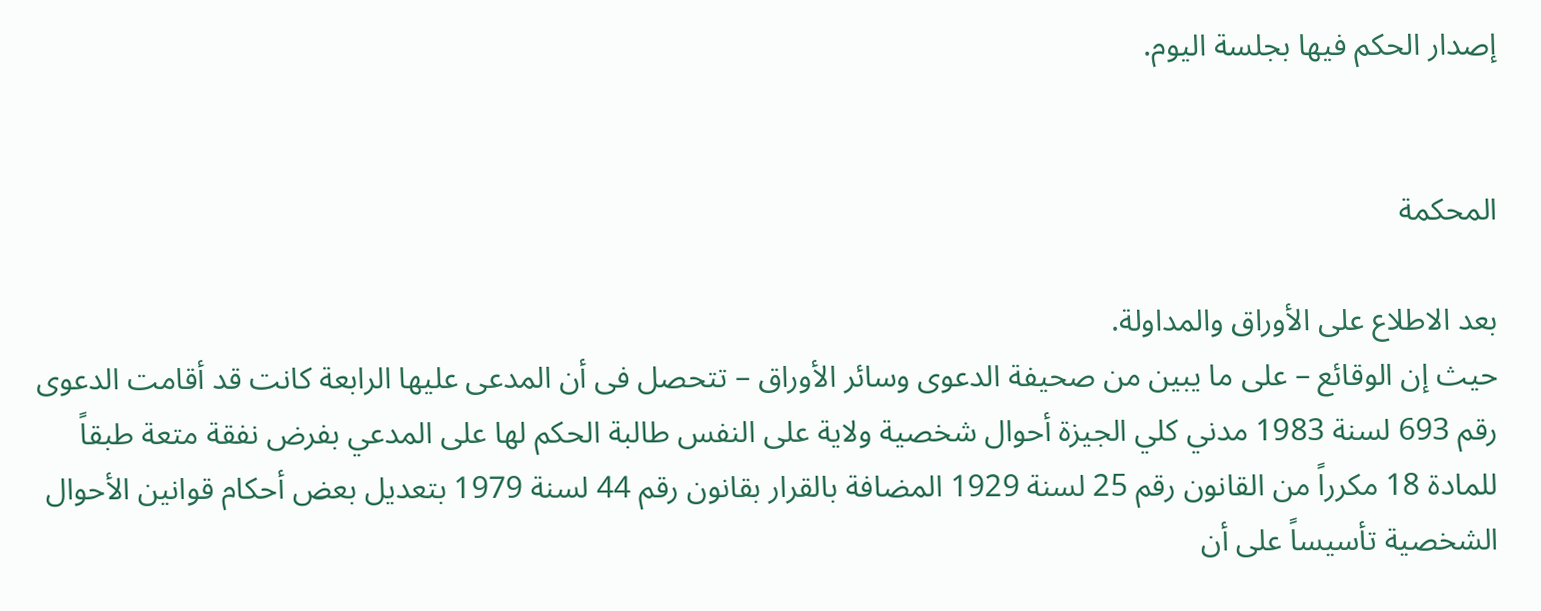إصدار الحكم فيها بجلسة اليوم.


المحكمة

بعد الاطلاع على الأوراق والمداولة.
حيث إن الوقائع – على ما يبين من صحيفة الدعوى وسائر الأوراق – تتحصل فى أن المدعى عليها الرابعة كانت قد أقامت الدعوى رقم 693 لسنة 1983 مدني كلي الجيزة أحوال شخصية ولاية على النفس طالبة الحكم لها على المدعي بفرض نفقة متعة طبقاً للمادة 18 مكرراً من القانون رقم 25 لسنة 1929 المضافة بالقرار بقانون رقم 44 لسنة 1979 بتعديل بعض أحكام قوانين الأحوال الشخصية تأسيساً على أن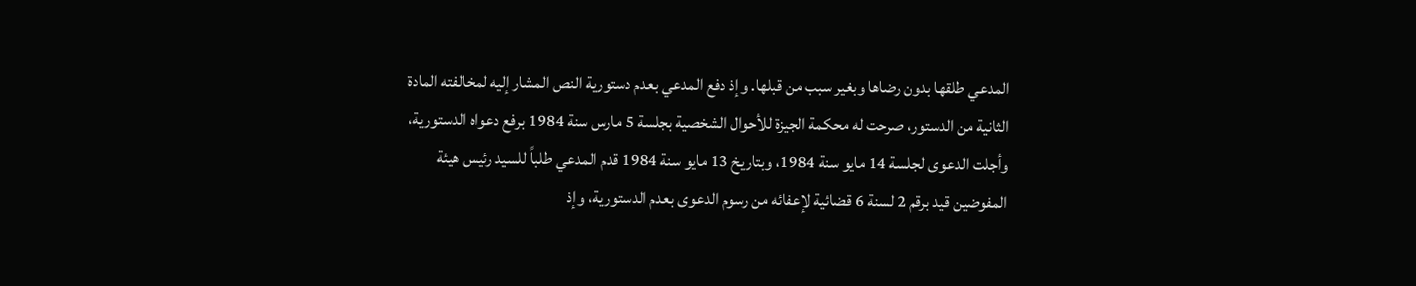المدعي طلقها بدون رضاها وبغير سبب من قبلها. وإذ دفع المدعي بعدم دستورية النص المشار إليه لمخالفته المادة الثانية من الدستور، صرحت له محكمة الجيزة للأحوال الشخصية بجلسة 5 مارس سنة 1984 برفع دعواه الدستورية، وأجلت الدعوى لجلسة 14 مايو سنة 1984، وبتاريخ 13 مايو سنة 1984 قدم المدعي طلباً للسيد رئيس هيئة المفوضين قيد برقم 2 لسنة 6 قضائية لإعفائه من رسوم الدعوى بعدم الدستورية، وإذ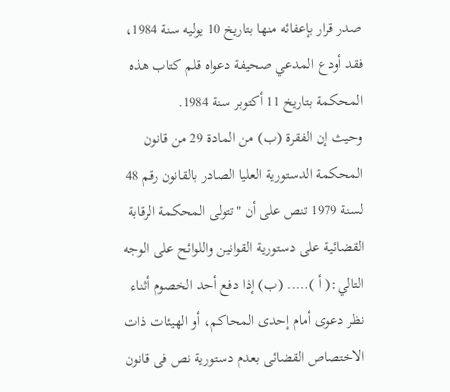صدر قرار بإعفائه منها بتاريخ 10 يوليه سنة 1984، فقد أودع المدعي صحيفة دعواه قلم كتاب هذه المحكمة بتاريخ 11 أكتوبر سنة 1984.
وحيث إن الفقرة (ب) من المادة 29 من قانون المحكمة الدستورية العليا الصادر بالقانون رقم 48 لسنة 1979 تنص على أن "تتولى المحكمة الرقابة القضائية على دستورية القوانين واللوائح على الوجه التالي:( أ )….. (ب) إذا دفع أحد الخصوم أثناء نظر دعوى أمام إحدى المحاكم، أو الهيئات ذات الاختصاص القضائى بعدم دستورية نص فى قانون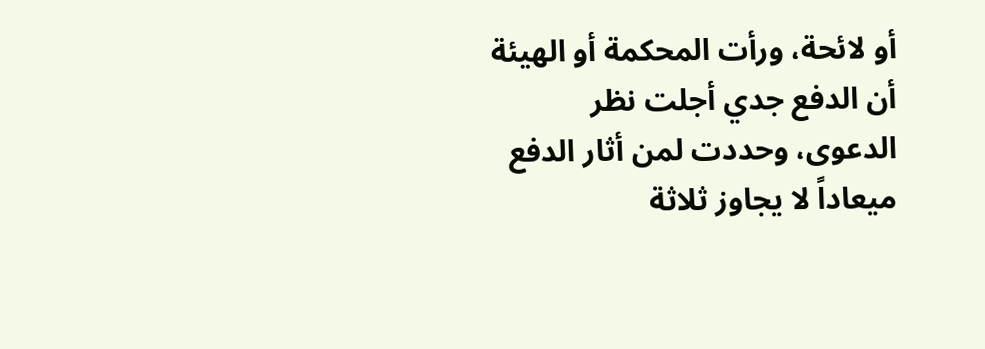أو لائحة، ورأت المحكمة أو الهيئة أن الدفع جدي أجلت نظر الدعوى، وحددت لمن أثار الدفع ميعاداً لا يجاوز ثلاثة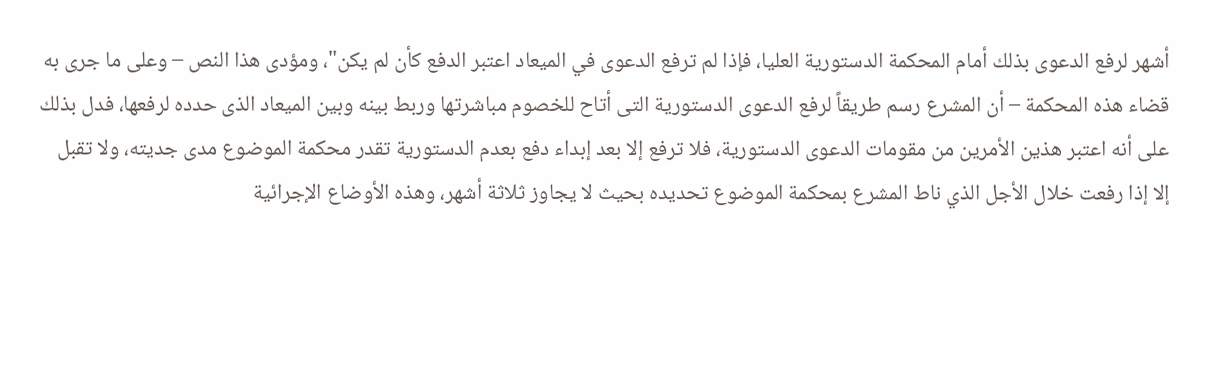أشهر لرفع الدعوى بذلك أمام المحكمة الدستورية العليا، فإذا لم ترفع الدعوى في الميعاد اعتبر الدفع كأن لم يكن"، ومؤدى هذا النص – وعلى ما جرى به قضاء هذه المحكمة – أن المشرع رسم طريقاً لرفع الدعوى الدستورية التى أتاح للخصوم مباشرتها وربط بينه وبين الميعاد الذى حدده لرفعها، فدل بذلك على أنه اعتبر هذين الأمرين من مقومات الدعوى الدستورية، فلا ترفع إلا بعد إبداء دفع بعدم الدستورية تقدر محكمة الموضوع مدى جديته، ولا تقبل إلا إذا رفعت خلال الأجل الذي ناط المشرع بمحكمة الموضوع تحديده بحيث لا يجاوز ثلاثة أشهر، وهذه الأوضاع الإجرائية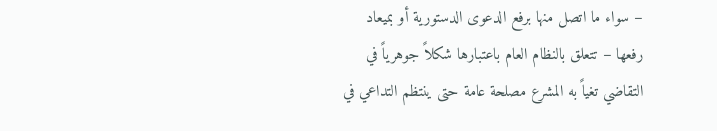– سواء ما اتصل منها برفع الدعوى الدستورية أو بميعاد رفعها – تتعلق بالنظام العام باعتبارها شكلاً جوهرياً في التقاضي تغياً به المشرع مصلحة عامة حتى ينتظم التداعي في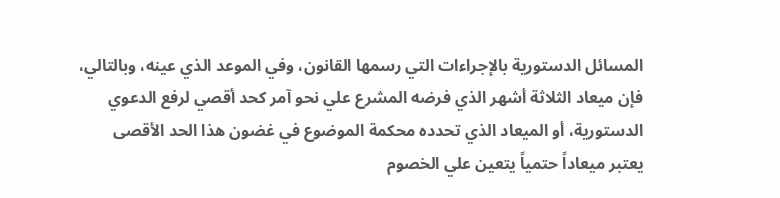المسائل الدستورية بالإجراءات التي رسمها القانون، وفي الموعد الذي عينه، وبالتالي، فإن ميعاد الثلاثة أشهر الذي فرضه المشرع علي نحو آمر كحد أقصي لرفع الدعوي الدستورية، أو الميعاد الذي تحدده محكمة الموضوع في غضون هذا الحد الأقصى يعتبر ميعاداً حتمياً يتعين علي الخصوم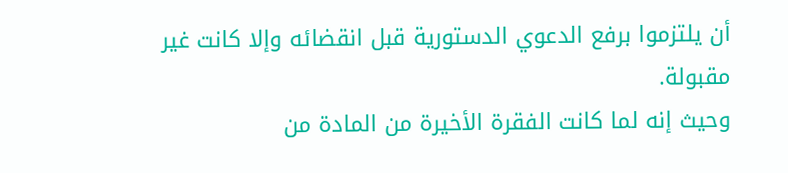أن يلتزموا برفع الدعوي الدستورية قبل انقضائه وإلا كانت غير مقبولة.
وحيث إنه لما كانت الفقرة الأخيرة من المادة من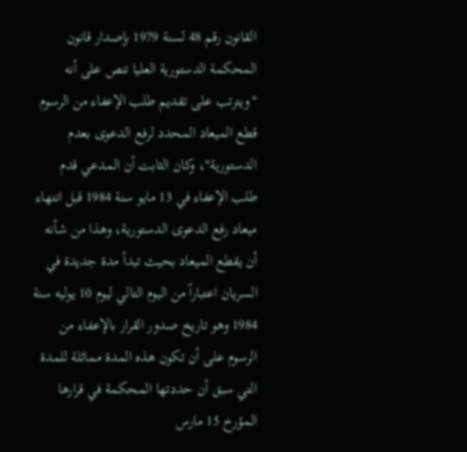القانون رقم 48 لسنة 1979 بإصدار قانون المحكمة الدستورية العليا تنص على أنه "ويترتب على تقديم طلب الإعفاء من الرسوم قطع الميعاد المحدد لرفع الدعوى بعدم الدستورية"، وكان الثابت أن المدعي قدم طلب الإعفاء في 13 مايو سنة 1984 قبل انتهاء ميعاد رفع الدعوى الدستورية، وهذا من شأنه أن يقطع الميعاد بحيث تبدأ مدة جديدة في السريان اعتباراً من اليوم التالي ليوم 10 يوليه سنة 1984 وهو تاريخ صدور القرار بالإعفاء من الرسوم على أن تكون هذه المدة مماثلة للمدة التي سبق أن حددتها المحكمة في قرارها المؤرخ 15 مارس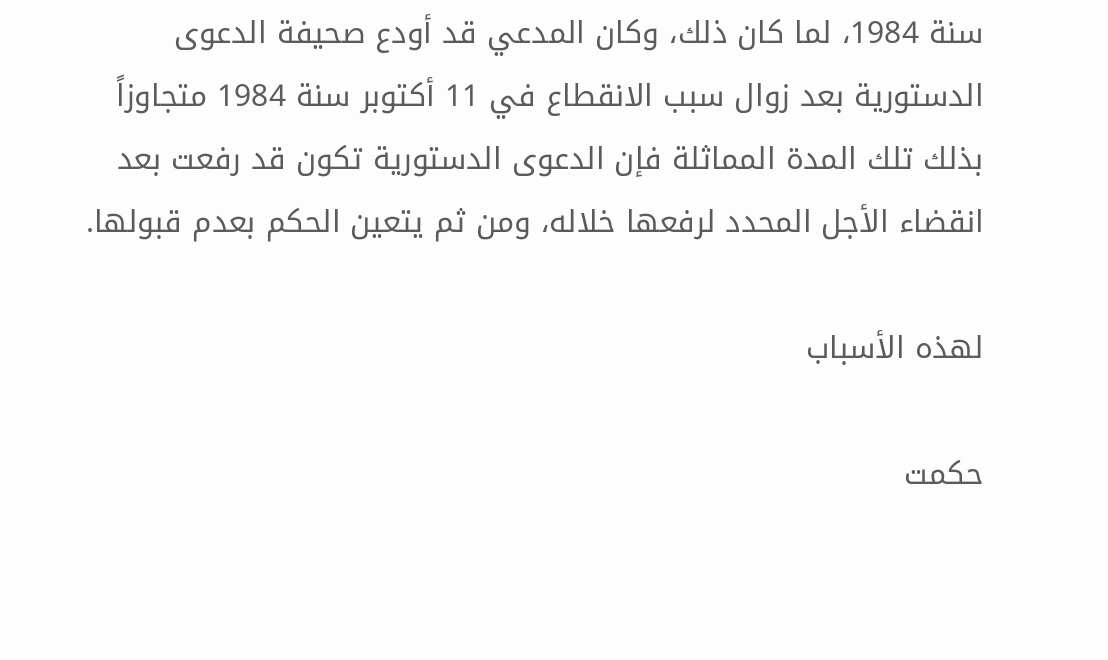سنة 1984، لما كان ذلك، وكان المدعي قد أودع صحيفة الدعوى الدستورية بعد زوال سبب الانقطاع في 11 أكتوبر سنة 1984 متجاوزاً بذلك تلك المدة المماثلة فإن الدعوى الدستورية تكون قد رفعت بعد انقضاء الأجل المحدد لرفعها خلاله، ومن ثم يتعين الحكم بعدم قبولها.

لهذه الأسباب

حكمت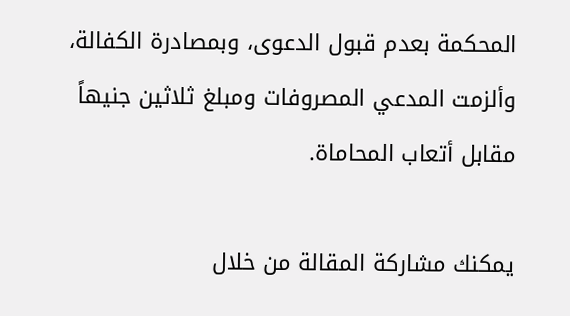المحكمة بعدم قبول الدعوى، وبمصادرة الكفالة، وألزمت المدعي المصروفات ومبلغ ثلاثين جنيهاً مقابل أتعاب المحاماة.

يمكنك مشاركة المقالة من خلال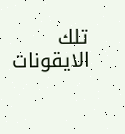تلك الايقونات